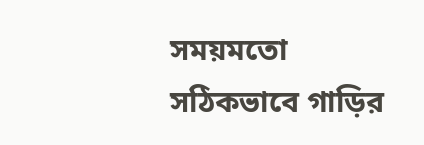সময়মতো সঠিকভাবে গাড়ির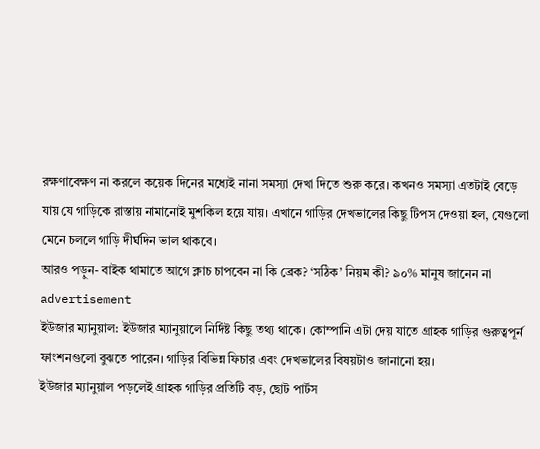রক্ষণাবেক্ষণ না করলে কয়েক দিনের মধ্যেই নানা সমস্যা দেখা দিতে শুরু করে। কখনও সমস্যা এতটাই বেড়ে যায় যে গাড়িকে রাস্তায় নামানোই মুশকিল হয়ে যায়। এখানে গাড়ির দেখভালের কিছু টিপস দেওয়া হল, যেগুলো মেনে চললে গাড়ি দীর্ঘদিন ভাল থাকবে।
আরও পড়ুন- বাইক থামাতে আগে ক্লাচ চাপবেন না কি ব্রেক? ‘সঠিক’ নিয়ম কী? ৯০% মানুষ জানেন না
advertisement
ইউজার ম্যানুয়াল: ইউজার ম্যানুয়ালে নির্দিষ্ট কিছু তথ্য থাকে। কোম্পানি এটা দেয় যাতে গ্রাহক গাড়ির গুরুত্বপূর্ন ফাংশনগুলো বুঝতে পারেন। গাড়ির বিভিন্ন ফিচার এবং দেখভালের বিষয়টাও জানানো হয়।
ইউজার ম্যানুয়াল পড়লেই গ্রাহক গাড়ির প্রতিটি বড়, ছোট পার্টস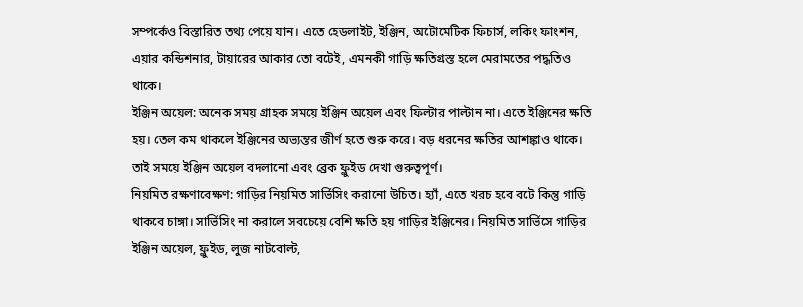সম্পর্কেও বিস্তারিত তথ্য পেয়ে যান। এতে হেডলাইট, ইঞ্জিন, অটোমেটিক ফিচার্স, লকিং ফাংশন, এয়ার কন্ডিশনার, টায়ারের আকার তো বটেই, এমনকী গাড়ি ক্ষতিগ্রস্ত হলে মেরামতের পদ্ধতিও থাকে।
ইঞ্জিন অয়েল: অনেক সময় গ্রাহক সময়ে ইঞ্জিন অয়েল এবং ফিল্টার পাল্টান না। এতে ইঞ্জিনের ক্ষতি হয়। তেল কম থাকলে ইঞ্জিনের অভ্যন্তর জীর্ণ হতে শুরু করে। বড় ধরনের ক্ষতির আশঙ্কাও থাকে। তাই সময়ে ইঞ্জিন অয়েল বদলানো এবং ব্রেক ফ্লুইড দেখা গুরুত্বপূর্ণ।
নিয়মিত রক্ষণাবেক্ষণ: গাড়ির নিয়মিত সার্ভিসিং করানো উচিত। হ্যাঁ, এতে খরচ হবে বটে কিন্তু গাড়ি থাকবে চাঙ্গা। সার্ভিসিং না করালে সবচেয়ে বেশি ক্ষতি হয় গাড়ির ইঞ্জিনের। নিয়মিত সার্ভিসে গাড়ির ইঞ্জিন অয়েল, ফ্লুইড, লুজ নাটবোল্ট,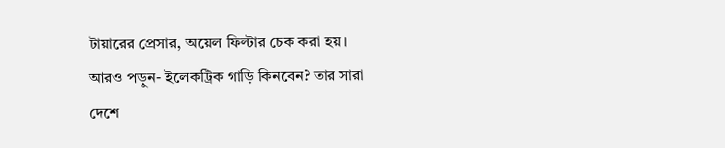টায়ারের প্রেসার, অয়েল ফিল্টার চেক করা হয়।
আরও পড়ুন- ইলেকট্রিক গাড়ি কিনবেন? তার সারা দেশে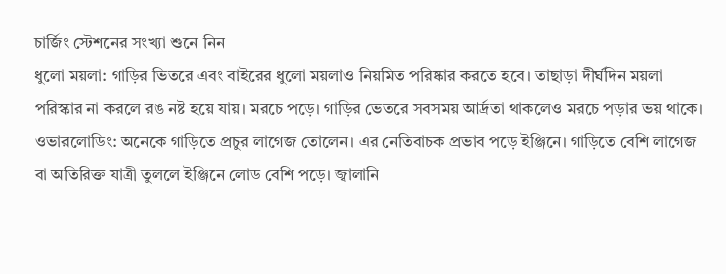চার্জিং স্টেশনের সংখ্যা শুনে নিন
ধুলো ময়লা: গাড়ির ভিতরে এবং বাইরের ধুলো ময়লাও নিয়মিত পরিষ্কার করতে হবে। তাছাড়া দীর্ঘদিন ময়লা পরিস্কার না করলে রঙ নষ্ট হয়ে যায়। মরচে পড়ে। গাড়ির ভেতরে সবসময় আর্দ্রতা থাকলেও মরচে পড়ার ভয় থাকে।
ওভারলোডিং: অনেকে গাড়িতে প্রচুর লাগেজ তোলেন। এর নেতিবাচক প্রভাব পড়ে ইঞ্জিনে। গাড়িতে বেশি লাগেজ বা অতিরিক্ত যাত্রী তুললে ইঞ্জিনে লোড বেশি পড়ে। জ্বালানি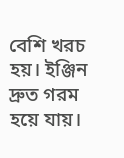বেশি খরচ হয়। ইঞ্জিন দ্রুত গরম হয়ে যায়।